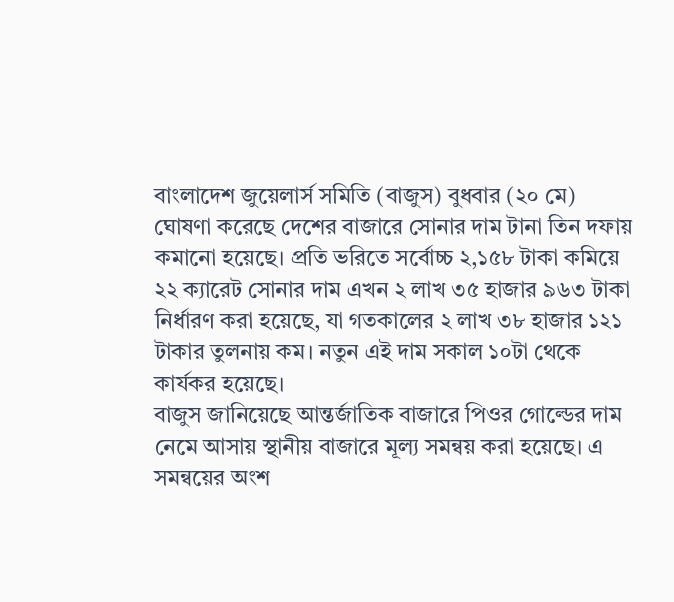বাংলাদেশ জুয়েলার্স সমিতি (বাজুস) বুধবার (২০ মে) ঘোষণা করেছে দেশের বাজারে সোনার দাম টানা তিন দফায় কমানো হয়েছে। প্রতি ভরিতে সর্বোচ্চ ২,১৫৮ টাকা কমিয়ে ২২ ক্যারেট সোনার দাম এখন ২ লাখ ৩৫ হাজার ৯৬৩ টাকা নির্ধারণ করা হয়েছে, যা গতকালের ২ লাখ ৩৮ হাজার ১২১ টাকার তুলনায় কম। নতুন এই দাম সকাল ১০টা থেকে কার্যকর হয়েছে।
বাজুস জানিয়েছে আন্তর্জাতিক বাজারে পিওর গোল্ডের দাম নেমে আসায় স্থানীয় বাজারে মূল্য সমন্বয় করা হয়েছে। এ সমন্বয়ের অংশ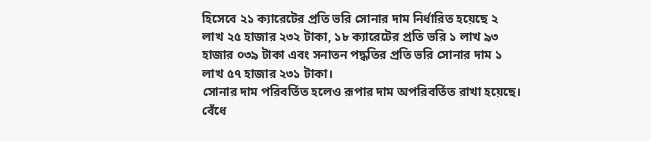হিসেবে ২১ ক্যারেটের প্রতি ভরি সোনার দাম নির্ধারিত হয়েছে ২ লাখ ২৫ হাজার ২৩২ টাকা, ১৮ ক্যারেটের প্রতি ভরি ১ লাখ ৯৩ হাজার ০৩৯ টাকা এবং সনাতন পদ্ধতির প্রতি ভরি সোনার দাম ১ লাখ ৫৭ হাজার ২৩১ টাকা।
সোনার দাম পরিবর্তিত হলেও রূপার দাম অপরিবর্তিত রাখা হয়েছে। বেঁধে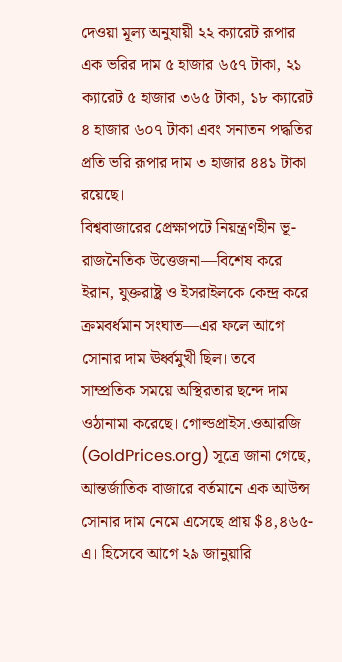দেওয়া মূল্য অনুযায়ী ২২ ক্যারেট রূপার এক ভরির দাম ৫ হাজার ৬৫৭ টাকা, ২১ ক্যারেট ৫ হাজার ৩৬৫ টাকা, ১৮ ক্যারেট ৪ হাজার ৬০৭ টাকা এবং সনাতন পদ্ধতির প্রতি ভরি রূপার দাম ৩ হাজার ৪৪১ টাকা রয়েছে।
বিশ্ববাজারের প্রেক্ষাপটে নিয়ন্ত্রণহীন ভূ-রাজনৈতিক উত্তেজনা—বিশেষ করে ইরান, যুক্তরাষ্ট্র ও ইসরাইলকে কেন্দ্র করে ক্রমবর্ধমান সংঘাত—এর ফলে আগে সোনার দাম ঊর্ধ্বমুখী ছিল। তবে সাম্প্রতিক সময়ে অস্থিরতার ছন্দে দাম ওঠানামা করেছে। গোল্ডপ্রাইস.ওআরজি (GoldPrices.org) সূত্রে জানা গেছে, আন্তর্জাতিক বাজারে বর্তমানে এক আউন্স সোনার দাম নেমে এসেছে প্রায় $৪,৪৬৫-এ। হিসেবে আগে ২৯ জানুয়ারি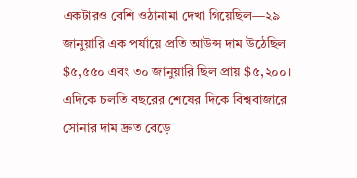একটারও বেশি ওঠানামা দেখা গিয়েছিল—২৯ জানুয়ারি এক পর্যায়ে প্রতি আউন্স দাম উঠেছিল $৫,৫৫০ এবং ৩০ জানুয়ারি ছিল প্রায় $৫,২০০।
এদিকে চলতি বছরের শেষের দিকে বিশ্ববাজারে সোনার দাম দ্রুত বেড়ে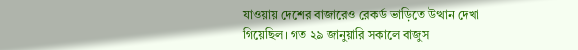যাওয়ায় দেশের বাজারেও রেকর্ড ভাড়িতে উত্থান দেখা গিয়েছিল। গত ২৯ জানুয়ারি সকালে বাজুস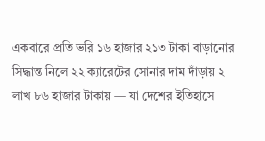একবারে প্রতি ভরি ১৬ হাজার ২১৩ টাকা বাড়ানোর সিদ্ধান্ত নিলে ২২ ক্যারেটের সোনার দাম দাঁড়ায় ২ লাখ ৮৬ হাজার টাকায় — যা দেশের ইতিহাসে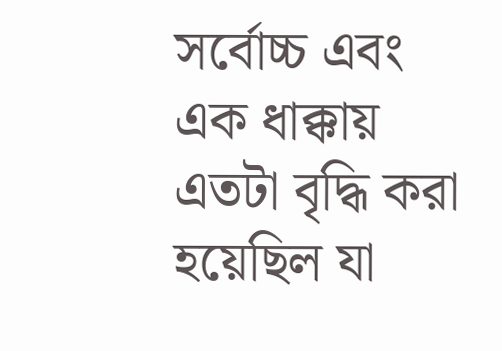সর্বোচ্চ এবং এক ধাক্কায় এতটা বৃদ্ধি করা হয়েছিল যা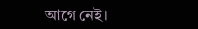আগে নেই।